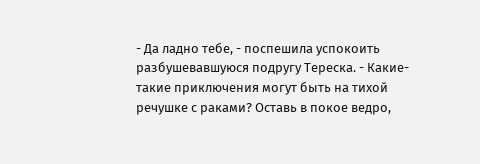- Да ладно тебе, - поспешила успокоить разбушевавшуюся подругу Тереска. - Какие-такие приключения могут быть на тихой речушке с раками? Оставь в покое ведро,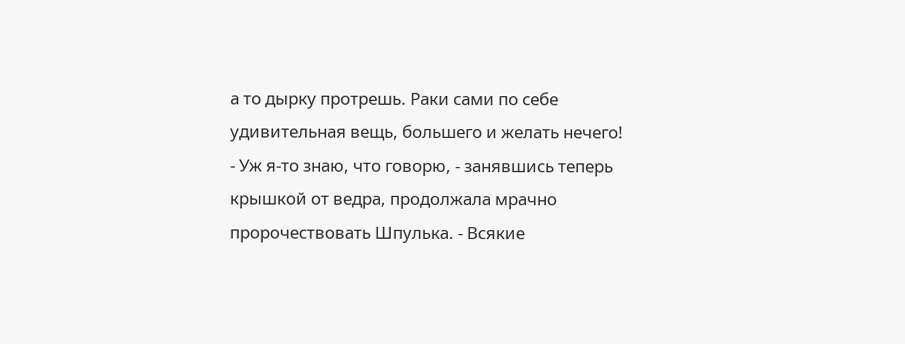а то дырку протрешь. Раки сами по себе удивительная вещь, большего и желать нечего!
- Уж я-то знаю, что говорю, - занявшись теперь крышкой от ведра, продолжала мрачно пророчествовать Шпулька. - Всякие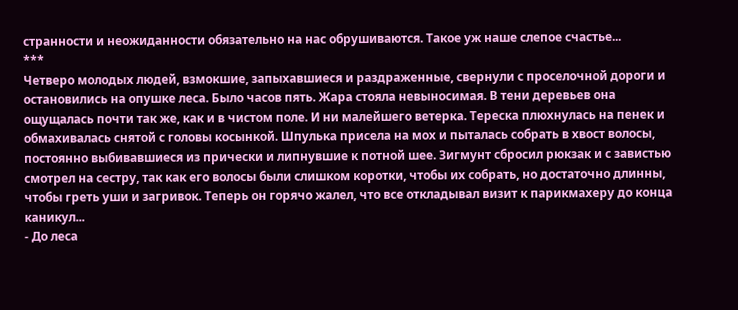странности и неожиданности обязательно на нас обрушиваются. Такое уж наше слепое счастье...
***
Четверо молодых людей, взмокшие, запыхавшиеся и раздраженные, свернули с проселочной дороги и остановились на опушке леса. Было часов пять. Жара стояла невыносимая. В тени деревьев она ощущалась почти так же, как и в чистом поле. И ни малейшего ветерка. Тереска плюхнулась на пенек и обмахивалась снятой с головы косынкой. Шпулька присела на мох и пыталась собрать в хвост волосы, постоянно выбивавшиеся из прически и липнувшие к потной шее. Зигмунт сбросил рюкзак и с завистью смотрел на сестру, так как его волосы были слишком коротки, чтобы их собрать, но достаточно длинны, чтобы греть уши и загривок. Теперь он горячо жалел, что все откладывал визит к парикмахеру до конца каникул...
- До леса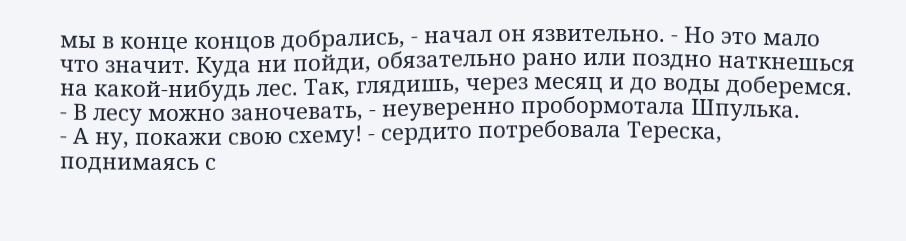мы в конце концов добрались, - начал он язвительно. - Но это мало что значит. Куда ни пойди, обязательно рано или поздно наткнешься на какой-нибудь лес. Так, глядишь, через месяц и до воды доберемся.
- В лесу можно заночевать, - неуверенно пробормотала Шпулька.
- А ну, покажи свою схему! - сердито потребовала Тереска, поднимаясь с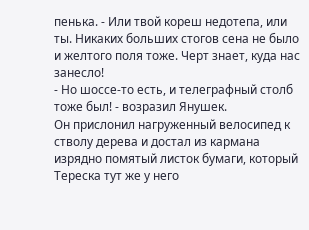пенька. - Или твой кореш недотепа, или ты. Никаких больших стогов сена не было и желтого поля тоже. Черт знает, куда нас занесло!
- Но шоссе-то есть, и телеграфный столб тоже был! - возразил Янушек.
Он прислонил нагруженный велосипед к стволу дерева и достал из кармана изрядно помятый листок бумаги, который Тереска тут же у него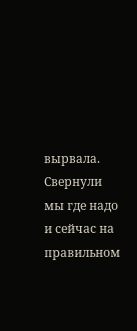вырвала. Свернули мы где надо и сейчас на правильном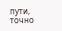пути, точно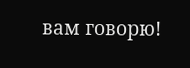вам говорю!